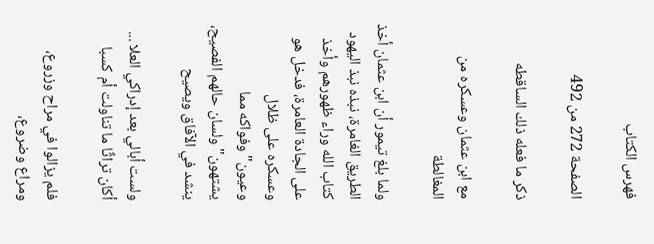فهرس الكتاب

الصفحة 272 من 492

ذكر ما فعله ذلك الساقطه

مع ابن عثمان وعسكره من المغالطة

ولما بلغ تيمور أن ابن عثمان أخذ الطريق الغامرة، نبذه نبذ اليهود كتاب الله وراء ظهورهم وأخذ على الجادة العامرة، فدخل هو وعسكره على ظلال وعيون"وفواكه مما يشتهون"ولسان حالهم الفصيح، ينشد في الآفاق ويصيح

ولست أبالي بعد إدراكي العلا ... أكان تراثًا ما تناولت أم كسبا

فلم يزالوا في مراح وزروع، ومراع وضروع،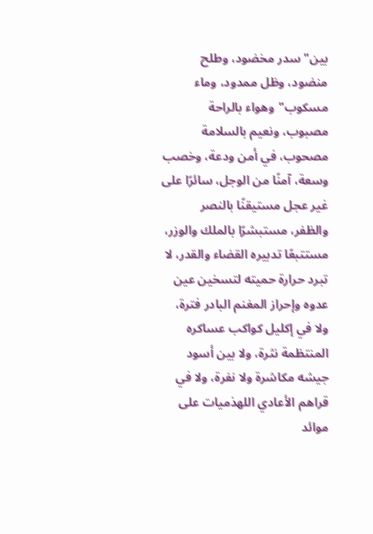بين"سدر مخضود، وطلح منضود، وظل ممدود، وماء مسكوب"وهواء بالراحة مصبوب، ونعيم بالسلامة مصحوب، في أمن ودعة، وخصب وسعة، آمنًا من الوجل، سائرًا على غير عجل مستيقنًا بالنصر والظفر، مستبشرًا بالملك والوزر، مستتبعًا تدبيره القضاء والقدر، لا تبرد حرارة حميته لتسخين عين عدوه وإحراز المغنم البادر فترة، ولا في إكليل كواكب عساكره المنتظمة نثرة، ولا بين أسود جيشه مكاشرة ولا نفرة، ولا في قراهم الأعادي اللهذميات على موائد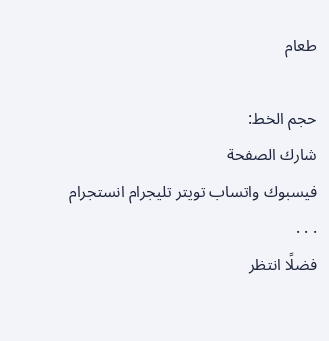طعام

حجم الخط:
شارك الصفحة
فيسبوك واتساب تويتر تليجرام انستجرام
. . .
فضلًا انتظر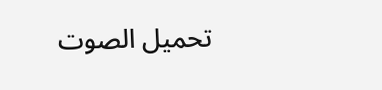تحميل الصوت